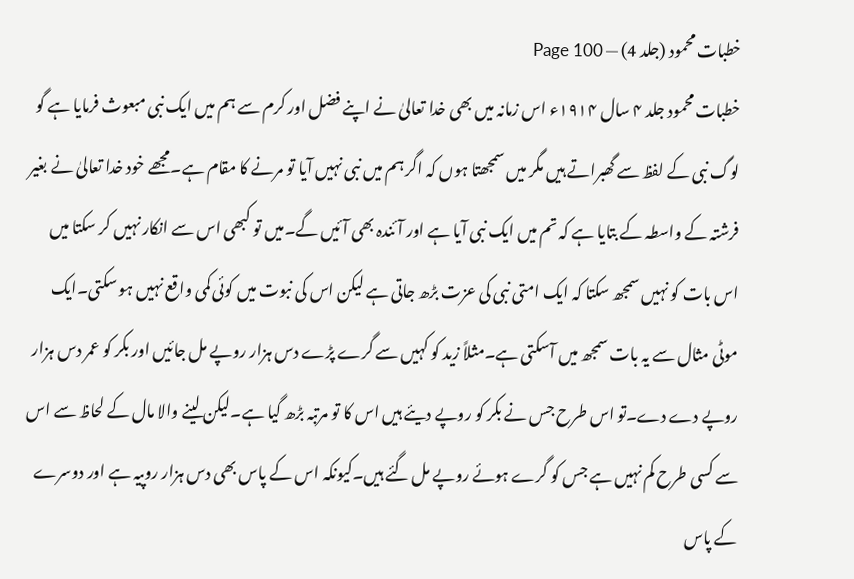خطبات محمود (جلد 4) — Page 100
خطبات محمود جلد ۴ سال ۱۹۱۴ء اس زمانہ میں بھی خدا تعالیٰ نے اپنے فضل اور کرم سے ہم میں ایک نبی مبعوث فرمایا ہے گو لوگ نبی کے لفظ سے گھبراتے ہیں مگر میں سمجھتا ہوں کہ اگر ہم میں نبی نہیں آیا تو مرنے کا مقام ہے۔مجھے خود خدا تعالیٰ نے بغیر فرشتہ کے واسطہ کے بتایا ہے کہ تم میں ایک نبی آیا ہے اور آئندہ بھی آئیں گے۔میں تو کبھی اس سے انکار نہیں کر سکتا میں اس بات کو نہیں سمجھ سکتا کہ ایک امتی نبی کی عزت بڑھ جاتی ہے لیکن اس کی نبوت میں کوئی کمی واقع نہیں ہو سکتی۔ایک موٹی مثال سے یہ بات سمجھ میں آسکتی ہے۔مثلاً زید کو کہیں سے گرے پڑے دس ہزار روپے مل جائیں اور بکر کو عمر دس ہزار روپے دے دے۔تو اس طرح جس نے بکر کو روپے دیئے ہیں اس کا تو مرتبہ بڑھ گیا ہے۔لیکن لینے والا مال کے لحاظ سے اس سے کسی طرح کم نہیں ہے جس کو گرے ہوئے روپے مل گئے ہیں۔کیونکہ اس کے پاس بھی دس ہزار روپیہ ہے اور دوسرے کے پاس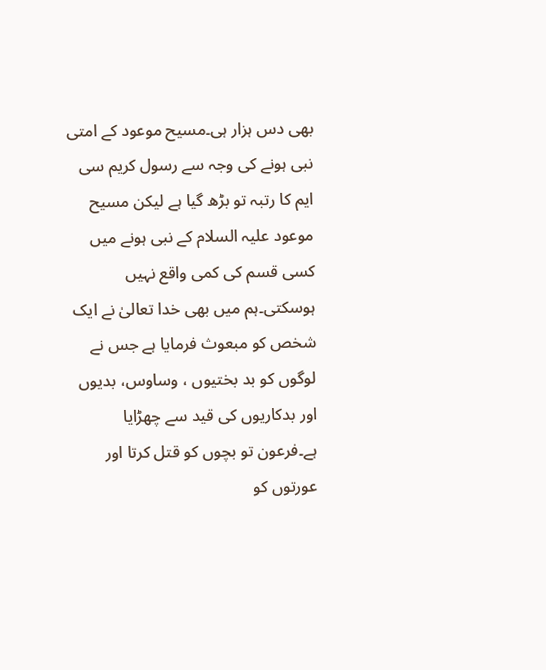بھی دس ہزار ہی۔مسیح موعود کے امتی نبی ہونے کی وجہ سے رسول کریم سی ایم کا رتبہ تو بڑھ گیا ہے لیکن مسیح موعود علیہ السلام کے نبی ہونے میں کسی قسم کی کمی واقع نہیں ہوسکتی۔ہم میں بھی خدا تعالیٰ نے ایک شخص کو مبعوث فرمایا ہے جس نے لوگوں کو بد بختیوں ، وساوس، بدیوں اور بدکاریوں کی قید سے چھڑایا ہے۔فرعون تو بچوں کو قتل کرتا اور عورتوں کو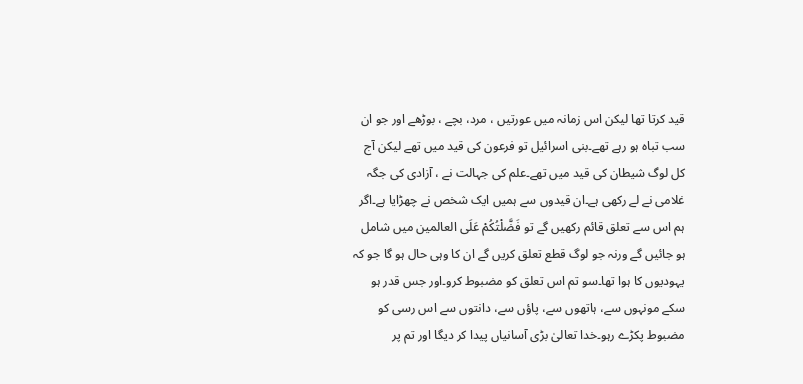قید کرتا تھا لیکن اس زمانہ میں عورتیں ، مرد، بچے ، بوڑھے اور جو ان سب تباہ ہو رہے تھے۔بنی اسرائیل تو فرعون کی قید میں تھے لیکن آج کل لوگ شیطان کی قید میں تھے۔علم کی جہالت نے ، آزادی کی جگہ غلامی نے لے رکھی ہے۔ان قیدوں سے ہمیں ایک شخص نے چھڑایا ہے۔اگر ہم اس سے تعلق قائم رکھیں گے تو فَضَّلْتُكُمْ عَلَى العالمین میں شامل ہو جائیں گے ورنہ جو لوگ قطع تعلق کریں گے ان کا وہی حال ہو گا جو کہ یہودیوں کا ہوا تھا۔سو تم اس تعلق کو مضبوط کرو۔اور جس قدر ہو سکے مونہوں سے، ہاتھوں سے، پاؤں سے، دانتوں سے اس رسی کو مضبوط پکڑے رہو۔خدا تعالیٰ بڑی آسانیاں پیدا کر دیگا اور تم پر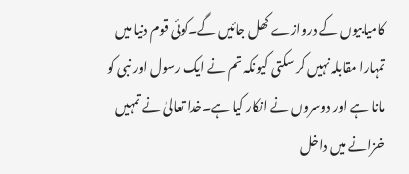کامیابیوں کے دروازے کھل جائیں گے۔کوئی قوم دنیا میں تمہارا مقابلہ نہیں کر سکتی کیونکہ تم نے ایک رسول اور نبی کو مانا ہے اور دوسروں نے انکار کیا ہے۔خدا تعالیٰ نے تمہیں خزانے میں داخل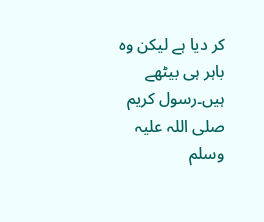کر دیا ہے لیکن وہ باہر ہی بیٹھے ہیں۔رسول کریم صلی اللہ علیہ وسلم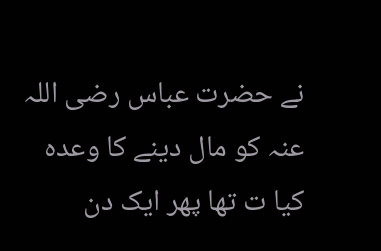نے حضرت عباس رضی اللہ عنہ کو مال دینے کا وعدہ کیا ت تھا پھر ایک دن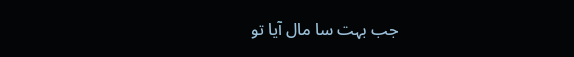جب بہت سا مال آیا تو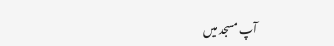آپ مسجد میں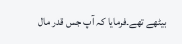بیٹھے تھے۔فرمایا کہ آپ جس قدر مال